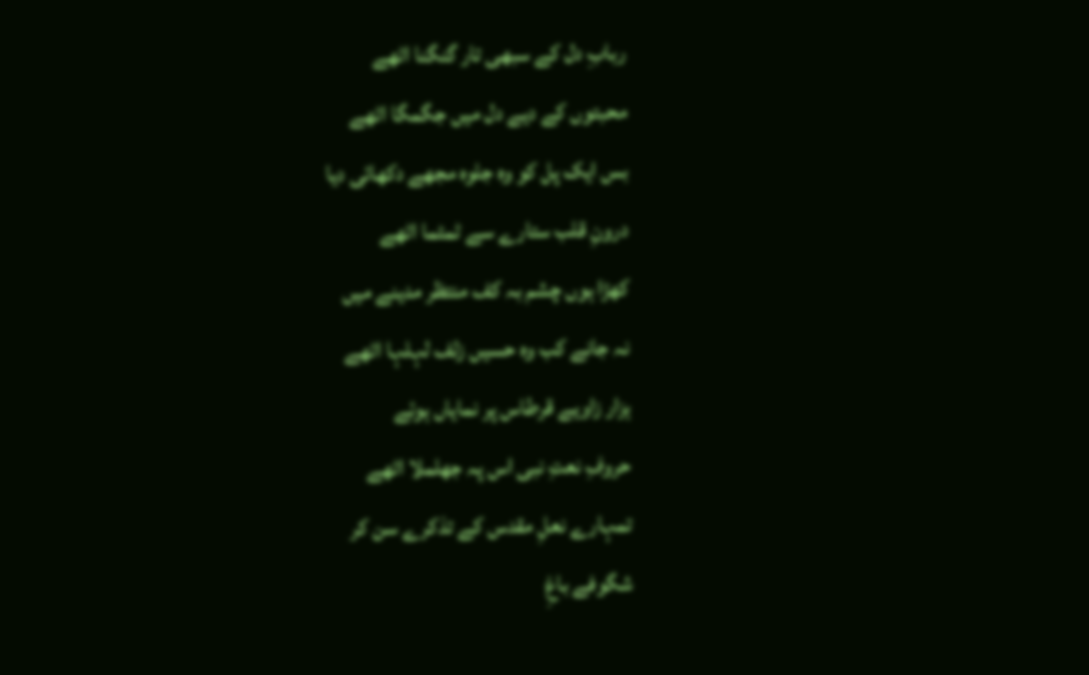ربابِ دل کے سبھی تار گنگنا اٹھے
محبتوں کے دیے دل میں جگمگا اٹھے
بس ایک پل کو وہ جلوہ مجھے دکھائی دیا
درونِ قلب ستارے سے ٹمٹما اٹھے
کھڑا ہوں چشم بہ کف منتظر مدینے میں
نہ جانے کب وہ حسیں زلف لہلہا اٹھے
ہزار زاویے قرطاس پر نمایاں ہوئے
حروفِ نعتِ نبی اس پہ جھلملا اٹھے
تمہارے نعلِ مقدس کے تذکرے سن کر
شگوفے باغِ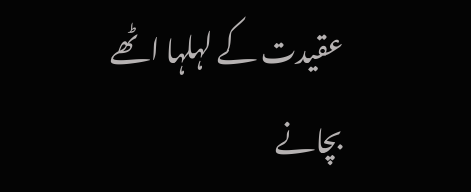عقیدت کے لہلہا اٹھے
بچانے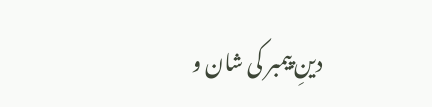دینِ پیمبر کی شان و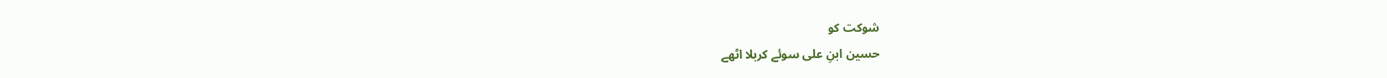شوکت کو
حسین ابنِ علی سوئے کربلا اٹھے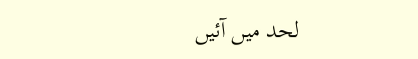لحد میں آئیں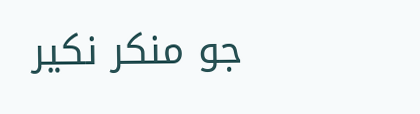جو منکر نکیر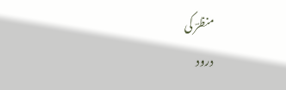منظرؔ کی
درود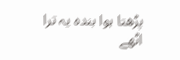پڑھتا ہوا بندہ یہ ترا اٹھے